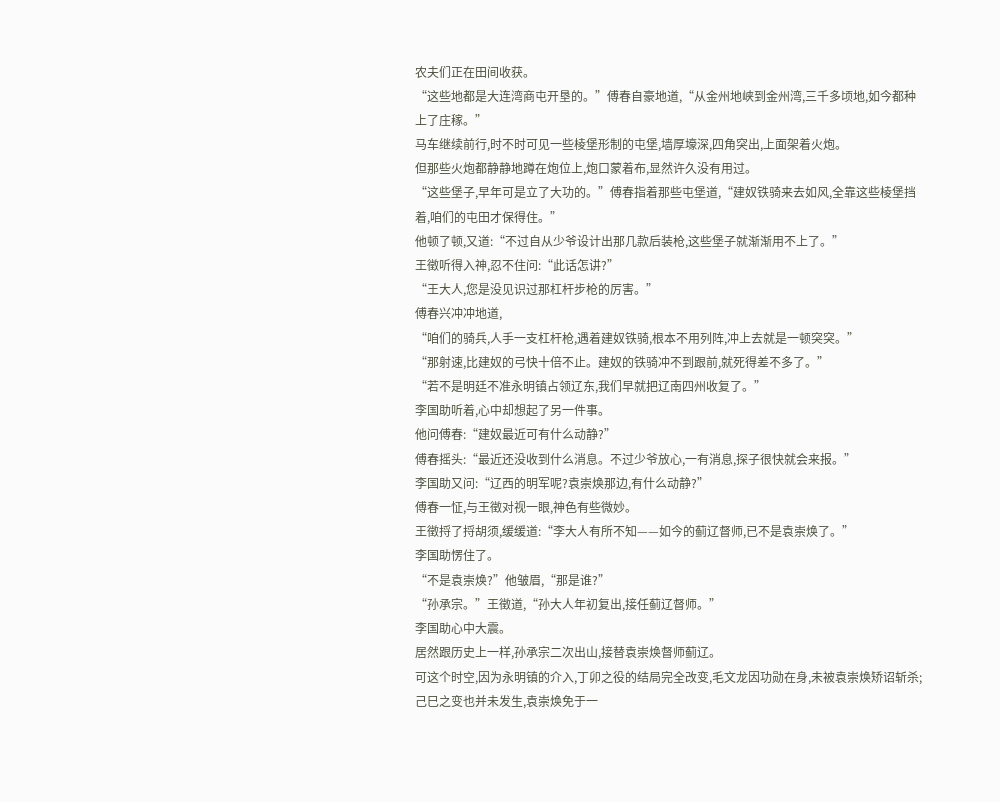农夫们正在田间收获。
“这些地都是大连湾商屯开垦的。”傅春自豪地道,“从金州地峡到金州湾,三千多顷地,如今都种上了庄稼。”
马车继续前行,时不时可见一些棱堡形制的屯堡,墙厚壕深,四角突出,上面架着火炮。
但那些火炮都静静地蹲在炮位上,炮口蒙着布,显然许久没有用过。
“这些堡子,早年可是立了大功的。”傅春指着那些屯堡道,“建奴铁骑来去如风,全靠这些棱堡挡着,咱们的屯田才保得住。”
他顿了顿,又道:“不过自从少爷设计出那几款后装枪,这些堡子就渐渐用不上了。”
王徵听得入神,忍不住问:“此话怎讲?”
“王大人,您是没见识过那杠杆步枪的厉害。”
傅春兴冲冲地道,
“咱们的骑兵,人手一支杠杆枪,遇着建奴铁骑,根本不用列阵,冲上去就是一顿突突。”
“那射速,比建奴的弓快十倍不止。建奴的铁骑冲不到跟前,就死得差不多了。”
“若不是明廷不准永明镇占领辽东,我们早就把辽南四州收复了。”
李国助听着,心中却想起了另一件事。
他问傅春:“建奴最近可有什么动静?”
傅春摇头:“最近还没收到什么消息。不过少爷放心,一有消息,探子很快就会来报。”
李国助又问:“辽西的明军呢?袁崇焕那边,有什么动静?”
傅春一怔,与王徵对视一眼,神色有些微妙。
王徵捋了捋胡须,缓缓道:“李大人有所不知——如今的蓟辽督师,已不是袁崇焕了。”
李国助愣住了。
“不是袁崇焕?”他皱眉,“那是谁?”
“孙承宗。”王徵道,“孙大人年初复出,接任蓟辽督师。”
李国助心中大震。
居然跟历史上一样,孙承宗二次出山,接替袁崇焕督师蓟辽。
可这个时空,因为永明镇的介入,丁卯之役的结局完全改变,毛文龙因功勋在身,未被袁崇焕矫诏斩杀;
己巳之变也并未发生,袁崇焕免于一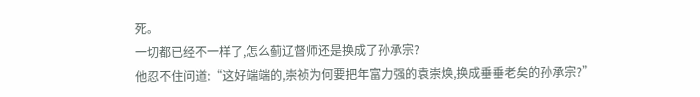死。
一切都已经不一样了,怎么蓟辽督师还是换成了孙承宗?
他忍不住问道:“这好端端的,崇祯为何要把年富力强的袁崇焕,换成垂垂老矣的孙承宗?”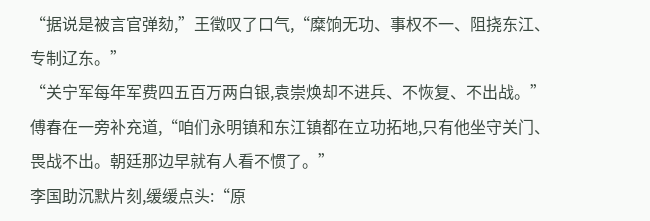“据说是被言官弹劾,”王徵叹了口气,“糜饷无功、事权不一、阻挠东江、专制辽东。”
“关宁军每年军费四五百万两白银,袁崇焕却不进兵、不恢复、不出战。”傅春在一旁补充道,“咱们永明镇和东江镇都在立功拓地,只有他坐守关门、畏战不出。朝廷那边早就有人看不惯了。”
李国助沉默片刻,缓缓点头:“原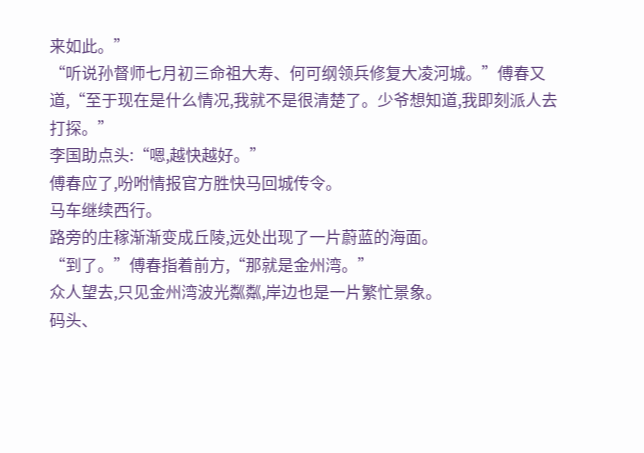来如此。”
“听说孙督师七月初三命祖大寿、何可纲领兵修复大凌河城。”傅春又道,“至于现在是什么情况,我就不是很清楚了。少爷想知道,我即刻派人去打探。”
李国助点头:“嗯,越快越好。”
傅春应了,吩咐情报官方胜快马回城传令。
马车继续西行。
路旁的庄稼渐渐变成丘陵,远处出现了一片蔚蓝的海面。
“到了。”傅春指着前方,“那就是金州湾。”
众人望去,只见金州湾波光粼粼,岸边也是一片繁忙景象。
码头、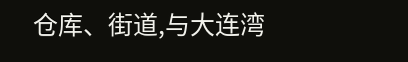仓库、街道,与大连湾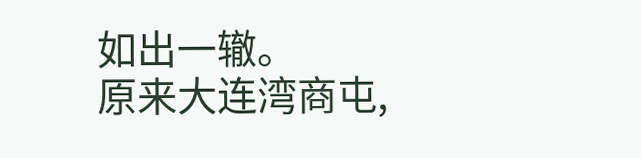如出一辙。
原来大连湾商屯,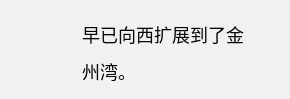早已向西扩展到了金州湾。